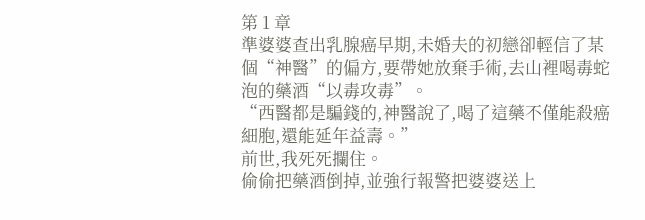第 1 章
準婆婆查出乳腺癌早期,未婚夫的初戀卻輕信了某個“神醫”的偏方,要帶她放棄手術,去山裡喝毒蛇泡的藥酒“以毒攻毒”。
“西醫都是騙錢的,神醫說了,喝了這藥不僅能殺癌細胞,還能延年益壽。”
前世,我死死攔住。
偷偷把藥酒倒掉,並強行報警把婆婆送上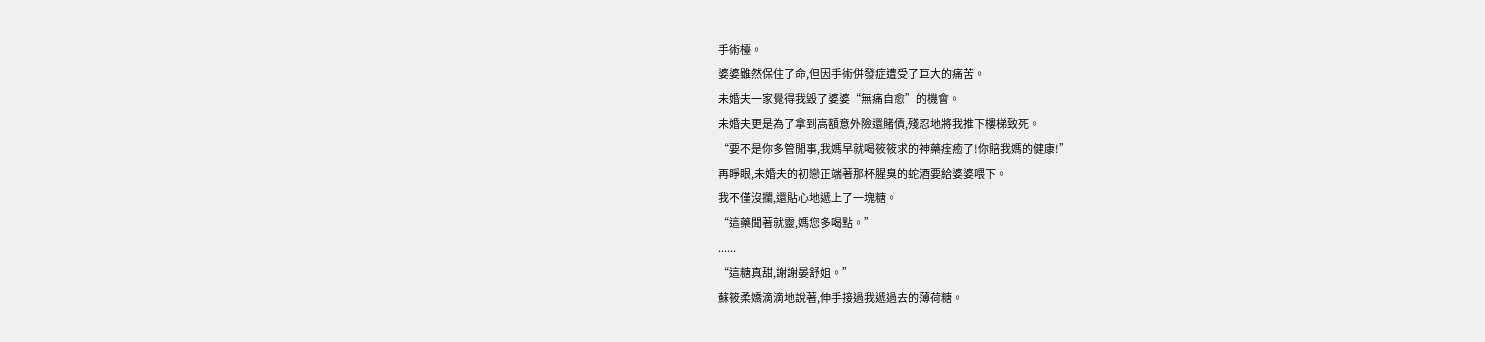手術檯。
婆婆雖然保住了命,但因手術併發症遭受了巨大的痛苦。
未婚夫一家覺得我毀了婆婆“無痛自愈”的機會。
未婚夫更是為了拿到高額意外險還賭債,殘忍地將我推下樓梯致死。
“要不是你多管閒事,我媽早就喝筱筱求的神藥痊癒了!你賠我媽的健康!”
再睜眼,未婚夫的初戀正端著那杯腥臭的蛇酒要給婆婆喂下。
我不僅沒攔,還貼心地遞上了一塊糖。
“這藥聞著就靈,媽您多喝點。”
......
“這糖真甜,謝謝晏舒姐。”
蘇筱柔嬌滴滴地說著,伸手接過我遞過去的薄荷糖。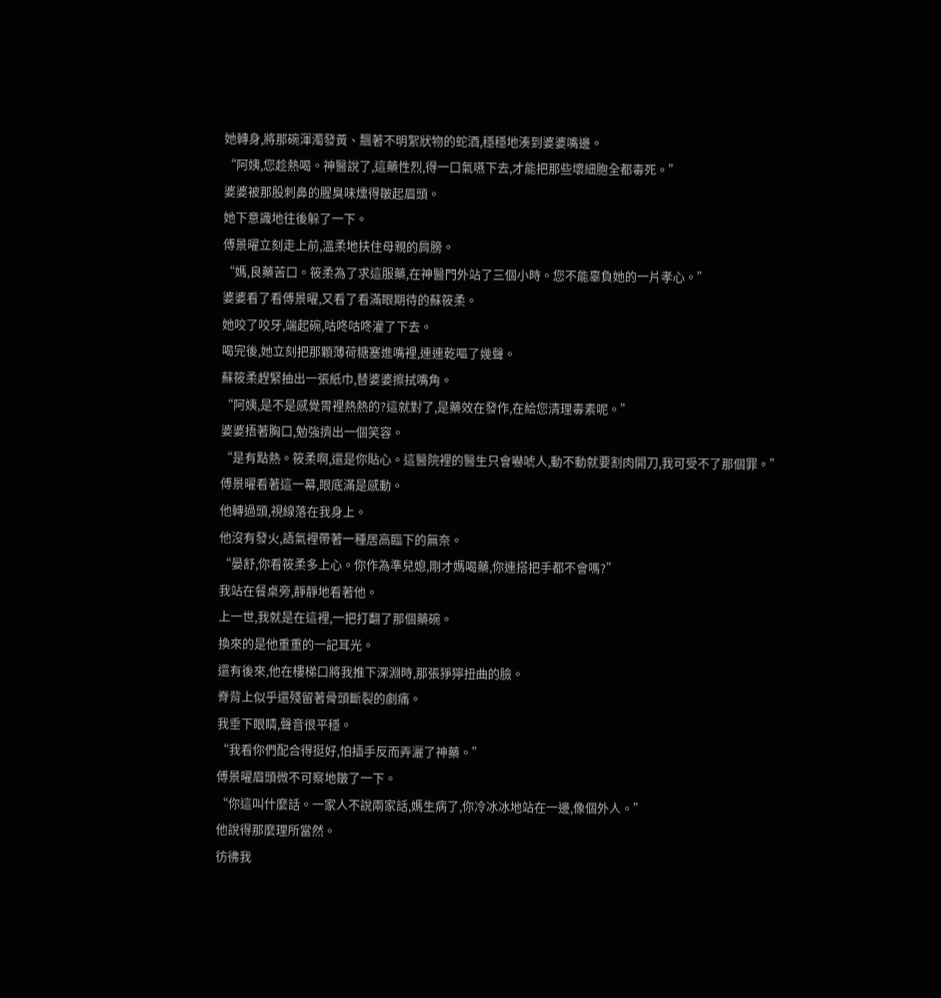她轉身,將那碗渾濁發黃、飄著不明絮狀物的蛇酒,穩穩地湊到婆婆嘴邊。
“阿姨,您趁熱喝。神醫說了,這藥性烈,得一口氣嚥下去,才能把那些壞細胞全都毒死。”
婆婆被那股刺鼻的腥臭味燻得皺起眉頭。
她下意識地往後躲了一下。
傅景曜立刻走上前,溫柔地扶住母親的肩膀。
“媽,良藥苦口。筱柔為了求這服藥,在神醫門外站了三個小時。您不能辜負她的一片孝心。”
婆婆看了看傅景曜,又看了看滿眼期待的蘇筱柔。
她咬了咬牙,端起碗,咕咚咕咚灌了下去。
喝完後,她立刻把那顆薄荷糖塞進嘴裡,連連乾嘔了幾聲。
蘇筱柔趕緊抽出一張紙巾,替婆婆擦拭嘴角。
“阿姨,是不是感覺胃裡熱熱的?這就對了,是藥效在發作,在給您清理毒素呢。”
婆婆捂著胸口,勉強擠出一個笑容。
“是有點熱。筱柔啊,還是你貼心。這醫院裡的醫生只會嚇唬人,動不動就要割肉開刀,我可受不了那個罪。”
傅景曜看著這一幕,眼底滿是感動。
他轉過頭,視線落在我身上。
他沒有發火,語氣裡帶著一種居高臨下的無奈。
“晏舒,你看筱柔多上心。你作為準兒媳,剛才媽喝藥,你連搭把手都不會嗎?”
我站在餐桌旁,靜靜地看著他。
上一世,我就是在這裡,一把打翻了那個藥碗。
換來的是他重重的一記耳光。
還有後來,他在樓梯口將我推下深淵時,那張猙獰扭曲的臉。
脊背上似乎還殘留著骨頭斷裂的劇痛。
我垂下眼睛,聲音很平穩。
“我看你們配合得挺好,怕插手反而弄灑了神藥。”
傅景曜眉頭微不可察地皺了一下。
“你這叫什麼話。一家人不說兩家話,媽生病了,你冷冰冰地站在一邊,像個外人。”
他說得那麼理所當然。
彷彿我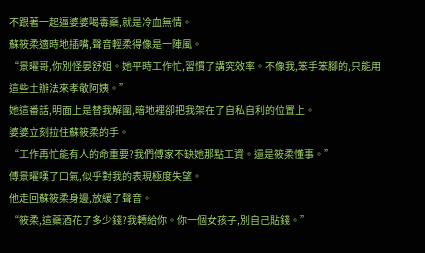不跟著一起逼婆婆喝毒藥,就是冷血無情。
蘇筱柔適時地插嘴,聲音輕柔得像是一陣風。
“景曜哥,你別怪晏舒姐。她平時工作忙,習慣了講究效率。不像我,笨手笨腳的,只能用這些土辦法來孝敬阿姨。”
她這番話,明面上是替我解圍,暗地裡卻把我架在了自私自利的位置上。
婆婆立刻拉住蘇筱柔的手。
“工作再忙能有人的命重要?我們傅家不缺她那點工資。還是筱柔懂事。”
傅景曜嘆了口氣,似乎對我的表現極度失望。
他走回蘇筱柔身邊,放緩了聲音。
“筱柔,這藥酒花了多少錢?我轉給你。你一個女孩子,別自己貼錢。”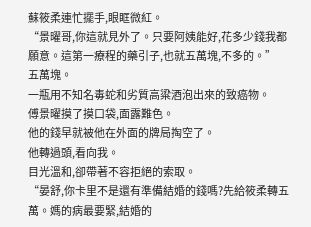蘇筱柔連忙擺手,眼眶微紅。
“景曜哥,你這就見外了。只要阿姨能好,花多少錢我都願意。這第一療程的藥引子,也就五萬塊,不多的。”
五萬塊。
一瓶用不知名毒蛇和劣質高粱酒泡出來的致癌物。
傅景曜摸了摸口袋,面露難色。
他的錢早就被他在外面的牌局掏空了。
他轉過頭,看向我。
目光溫和,卻帶著不容拒絕的索取。
“晏舒,你卡里不是還有準備結婚的錢嗎?先給筱柔轉五萬。媽的病最要緊,結婚的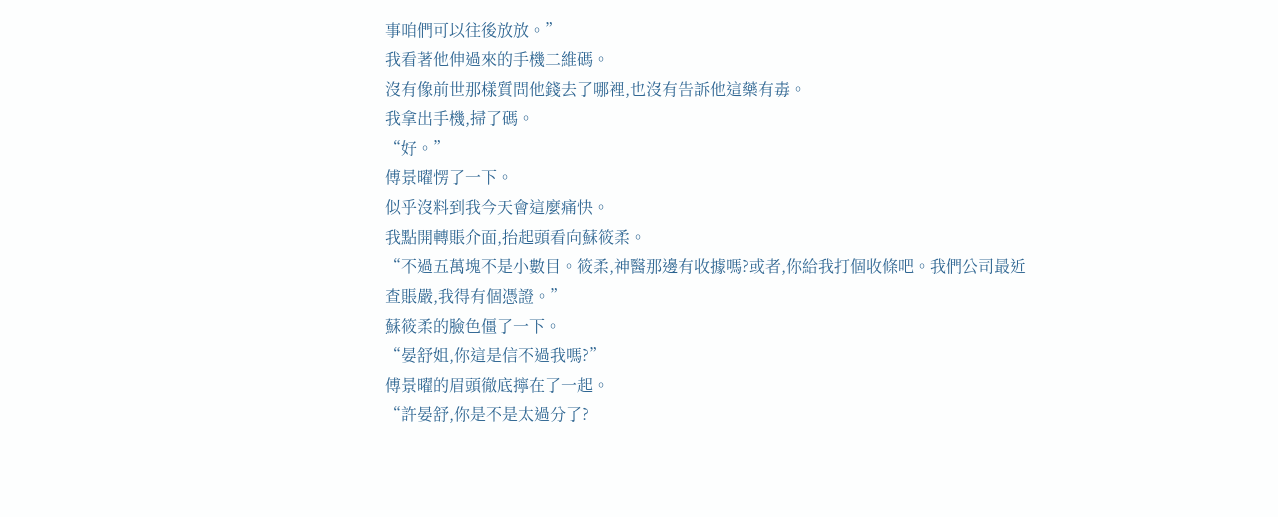事咱們可以往後放放。”
我看著他伸過來的手機二維碼。
沒有像前世那樣質問他錢去了哪裡,也沒有告訴他這藥有毒。
我拿出手機,掃了碼。
“好。”
傅景曜愣了一下。
似乎沒料到我今天會這麼痛快。
我點開轉賬介面,抬起頭看向蘇筱柔。
“不過五萬塊不是小數目。筱柔,神醫那邊有收據嗎?或者,你給我打個收條吧。我們公司最近查賬嚴,我得有個憑證。”
蘇筱柔的臉色僵了一下。
“晏舒姐,你這是信不過我嗎?”
傅景曜的眉頭徹底擰在了一起。
“許晏舒,你是不是太過分了?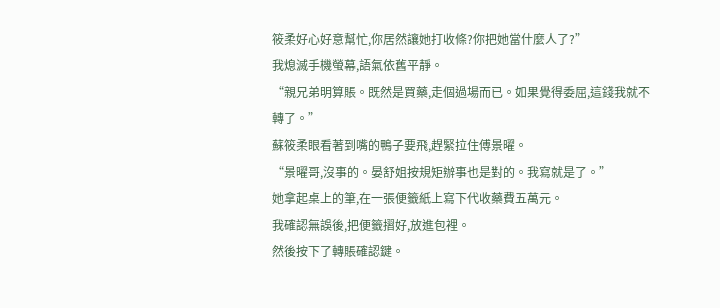筱柔好心好意幫忙,你居然讓她打收條?你把她當什麼人了?”
我熄滅手機螢幕,語氣依舊平靜。
“親兄弟明算賬。既然是買藥,走個過場而已。如果覺得委屈,這錢我就不轉了。”
蘇筱柔眼看著到嘴的鴨子要飛,趕緊拉住傅景曜。
“景曜哥,沒事的。晏舒姐按規矩辦事也是對的。我寫就是了。”
她拿起桌上的筆,在一張便籤紙上寫下代收藥費五萬元。
我確認無誤後,把便籤摺好,放進包裡。
然後按下了轉賬確認鍵。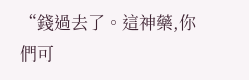“錢過去了。這神藥,你們可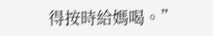得按時給媽喝。”